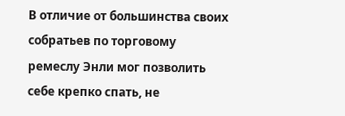В отличие от большинства своих собратьев по торговому ремеслу Энли мог позволить себе крепко спать, не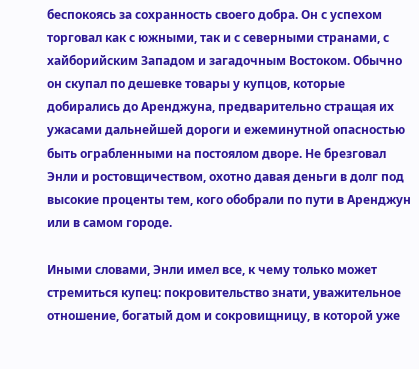беспокоясь за сохранность своего добра. Он с успехом торговал как с южными, так и с северными странами, с хайборийским Западом и загадочным Востоком. Обычно он скупал по дешевке товары у купцов, которые добирались до Аренджуна, предварительно стращая их ужасами дальнейшей дороги и ежеминутной опасностью быть ограбленными на постоялом дворе. Не брезговал Энли и ростовщичеством, охотно давая деньги в долг под высокие проценты тем, кого обобрали по пути в Аренджун или в самом городе.

Иными словами, Энли имел все, к чему только может стремиться купец: покровительство знати, уважительное отношение, богатый дом и сокровищницу, в которой уже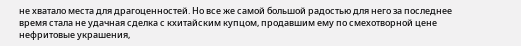не хватало места для драгоценностей. Но все же самой большой радостью для него за последнее время стала не удачная сделка с кхитайским купцом, продавшим ему по смехотворной цене нефритовые украшения,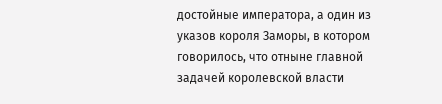достойные императора, а один из указов короля Заморы, в котором говорилось, что отныне главной задачей королевской власти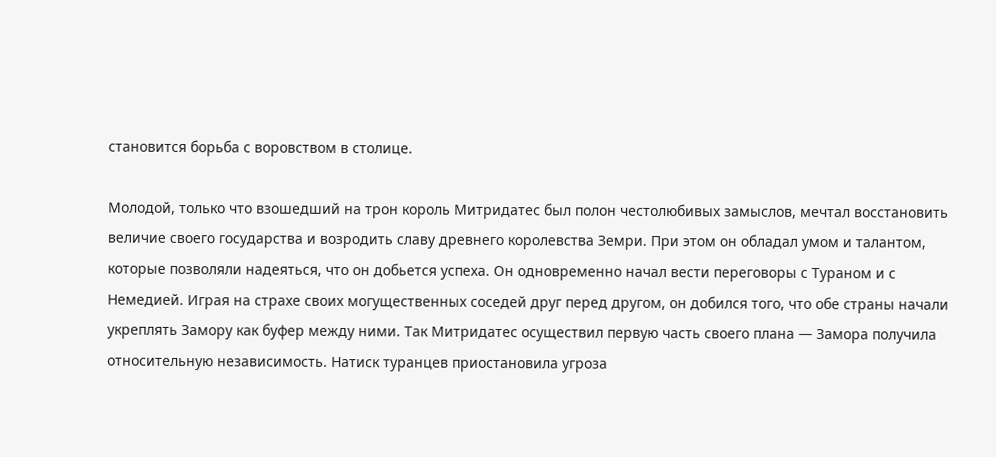становится борьба с воровством в столице.

Молодой, только что взошедший на трон король Митридатес был полон честолюбивых замыслов, мечтал восстановить величие своего государства и возродить славу древнего королевства Земри. При этом он обладал умом и талантом, которые позволяли надеяться, что он добьется успеха. Он одновременно начал вести переговоры с Тураном и с Немедией. Играя на страхе своих могущественных соседей друг перед другом, он добился того, что обе страны начали укреплять Замору как буфер между ними. Так Митридатес осуществил первую часть своего плана — Замора получила относительную независимость. Натиск туранцев приостановила угроза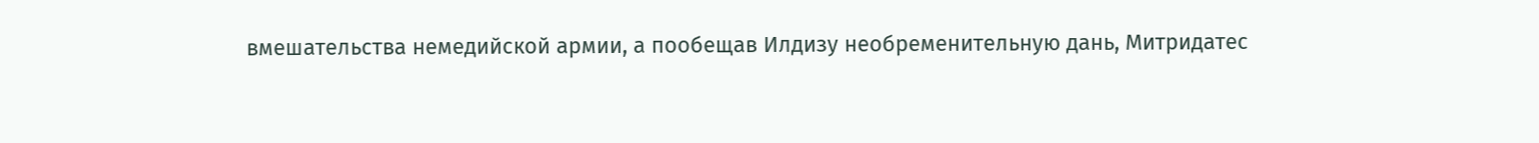вмешательства немедийской армии, а пообещав Илдизу необременительную дань, Митридатес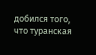добился того, что туранская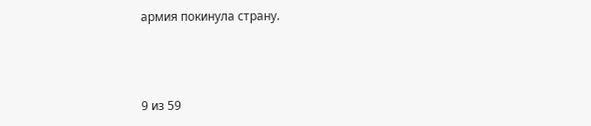армия покинула страну.



9 из 59